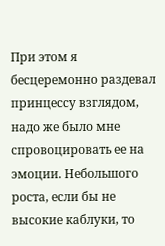При этом я бесцеремонно раздевал принцессу взглядом, надо же было мне спровоцировать ее на эмоции. Небольшого роста, если бы не высокие каблуки, то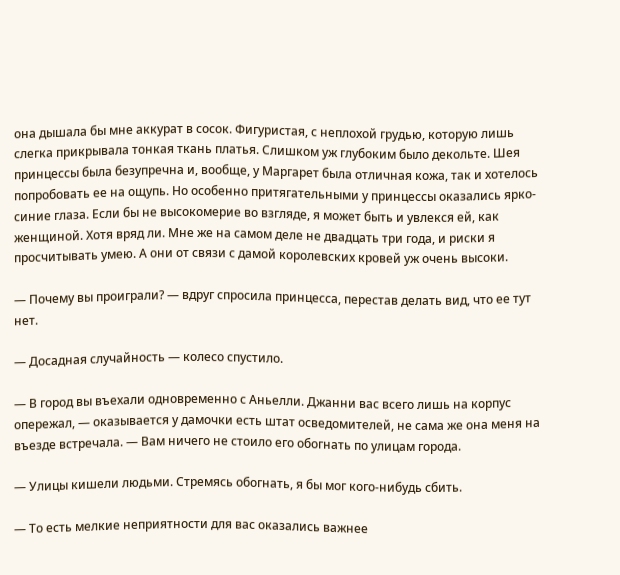она дышала бы мне аккурат в сосок. Фигуристая, с неплохой грудью, которую лишь слегка прикрывала тонкая ткань платья. Слишком уж глубоким было декольте. Шея принцессы была безупречна и, вообще, у Маргарет была отличная кожа, так и хотелось попробовать ее на ощупь. Но особенно притягательными у принцессы оказались ярко-синие глаза. Если бы не высокомерие во взгляде, я может быть и увлекся ей, как женщиной. Хотя вряд ли. Мне же на самом деле не двадцать три года, и риски я просчитывать умею. А они от связи с дамой королевских кровей уж очень высоки.

— Почему вы проиграли? — вдруг спросила принцесса, перестав делать вид, что ее тут нет.

— Досадная случайность — колесо спустило.

— В город вы въехали одновременно с Аньелли. Джанни вас всего лишь на корпус опережал, — оказывается у дамочки есть штат осведомителей, не сама же она меня на въезде встречала. — Вам ничего не стоило его обогнать по улицам города.

— Улицы кишели людьми. Стремясь обогнать, я бы мог кого-нибудь сбить.

— То есть мелкие неприятности для вас оказались важнее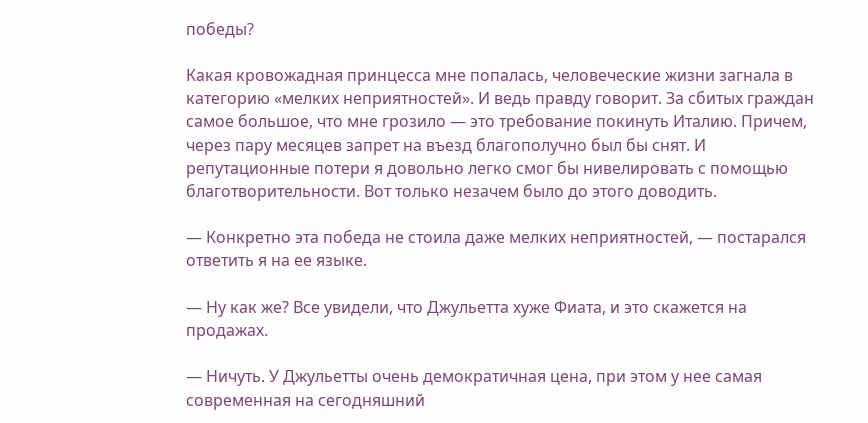победы?

Какая кровожадная принцесса мне попалась, человеческие жизни загнала в категорию «мелких неприятностей». И ведь правду говорит. За сбитых граждан самое большое, что мне грозило — это требование покинуть Италию. Причем, через пару месяцев запрет на въезд благополучно был бы снят. И репутационные потери я довольно легко смог бы нивелировать с помощью благотворительности. Вот только незачем было до этого доводить.

— Конкретно эта победа не стоила даже мелких неприятностей, — постарался ответить я на ее языке.

— Ну как же? Все увидели, что Джульетта хуже Фиата, и это скажется на продажах.

— Ничуть. У Джульетты очень демократичная цена, при этом у нее самая современная на сегодняшний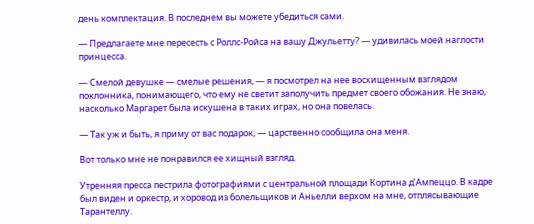день комплектация. В последнем вы можете убедиться сами.

— Предлагаете мне пересесть с Роллс-Ройса на вашу Джульетту? — удивилась моей наглости принцесса.

— Смелой девушке — смелые решения, — я посмотрел на нее восхищенным взглядом поклонника, понимающего, что ему не светит заполучить предмет своего обожания. Не знаю, насколько Маргарет была искушена в таких играх, но она повелась.

— Так уж и быть, я приму от вас подарок, — царственно сообщила она меня.

Вот только мне не понравился ее хищный взгляд.

Утренняя пресса пестрила фотографиями с центральной площади Кортина д’Ампеццо. В кадре был виден и оркестр, и хоровод из болельщиков и Аньелли верхом на мне, отплясывающие Тарантеллу.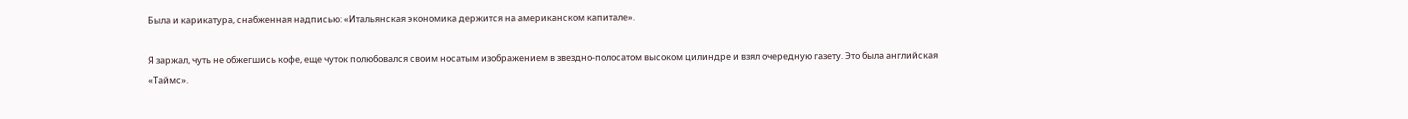Была и карикатура, снабженная надписью: «Итальянская экономика держится на американском капитале».

Я заржал, чуть не обжегшись кофе, еще чуток полюбовался своим носатым изображением в звездно-полосатом высоком цилиндре и взял очередную газету. Это была английская «Таймс».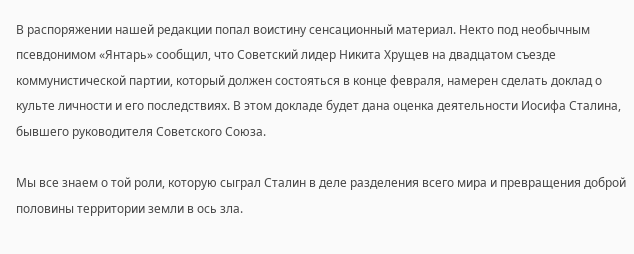В распоряжении нашей редакции попал воистину сенсационный материал. Некто под необычным псевдонимом «Янтарь» сообщил, что Советский лидер Никита Хрущев на двадцатом съезде коммунистической партии, который должен состояться в конце февраля, намерен сделать доклад о культе личности и его последствиях. В этом докладе будет дана оценка деятельности Иосифа Сталина, бывшего руководителя Советского Союза.

Мы все знаем о той роли, которую сыграл Сталин в деле разделения всего мира и превращения доброй половины территории земли в ось зла.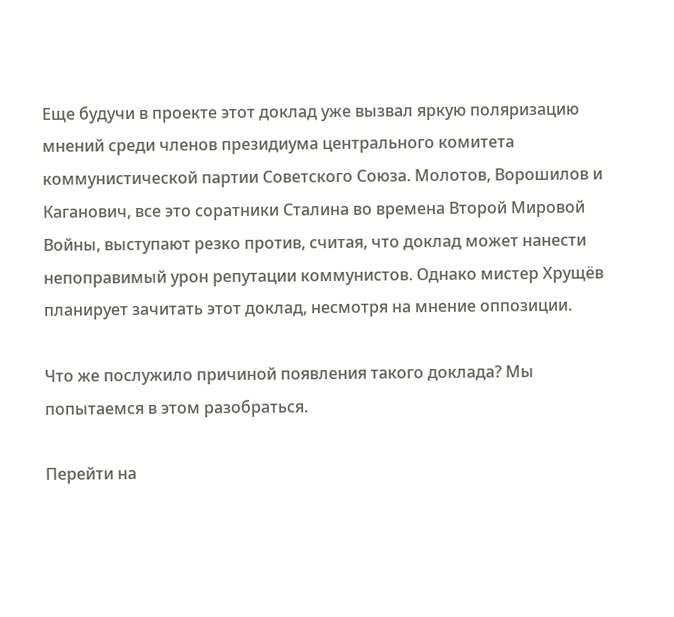Еще будучи в проекте этот доклад уже вызвал яркую поляризацию мнений среди членов президиума центрального комитета коммунистической партии Советского Союза. Молотов, Ворошилов и Каганович, все это соратники Сталина во времена Второй Мировой Войны, выступают резко против, считая, что доклад может нанести непоправимый урон репутации коммунистов. Однако мистер Хрущёв планирует зачитать этот доклад, несмотря на мнение оппозиции.

Что же послужило причиной появления такого доклада? Мы попытаемся в этом разобраться.

Перейти на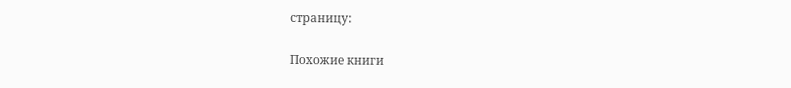страницу:

Похожие книги